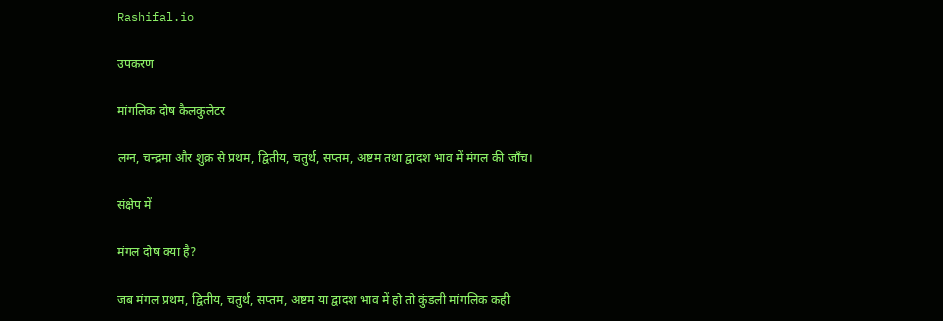Rashifal.io

उपकरण

मांगलिक दोष कैलकुलेटर

लग्न, चन्द्रमा और शुक्र से प्रथम, द्वितीय, चतुर्थ, सप्तम, अष्टम तथा द्वादश भाव में मंगल की जाँच।

संक्षेप में

मंगल दोष क्या है?

जब मंगल प्रथम, द्वितीय, चतुर्थ, सप्तम, अष्टम या द्वादश भाव में हो तो कुंडली मांगलिक कही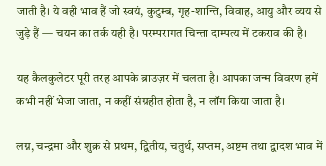जाती है। ये वही भाव हैं जो स्वयं, कुटुम्ब, गृह-शान्ति, विवाह, आयु और व्यय से जुड़े हैं — चयन का तर्क यही है। परम्परागत चिन्ता दाम्पत्य में टकराव की है।

यह कैलकुलेटर पूरी तरह आपके ब्राउज़र में चलता है। आपका जन्म विवरण हमें कभी नहीं भेजा जाता, न कहीं संग्रहीत होता है, न लॉग किया जाता है।

लग्न, चन्द्रमा और शुक्र से प्रथम, द्वितीय, चतुर्थ, सप्तम, अष्टम तथा द्वादश भाव में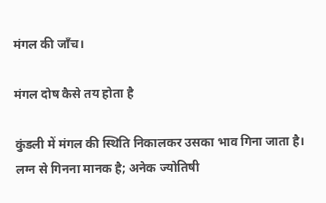मंगल की जाँच।

मंगल दोष कैसे तय होता है

कुंडली में मंगल की स्थिति निकालकर उसका भाव गिना जाता है। लग्न से गिनना मानक है; अनेक ज्योतिषी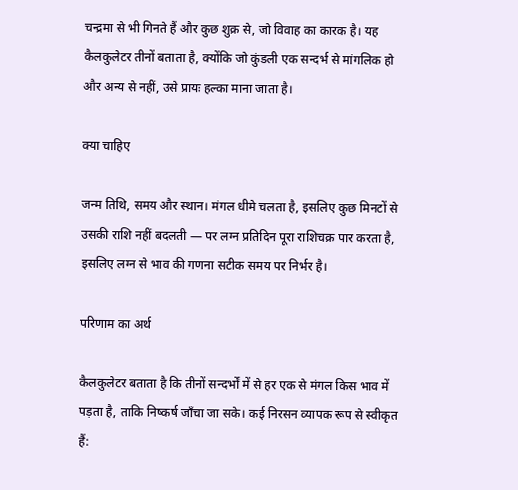चन्द्रमा से भी गिनते हैं और कुछ शुक्र से, जो विवाह का कारक है। यह कैलकुलेटर तीनों बताता है, क्योंकि जो कुंडली एक सन्दर्भ से मांगलिक हो और अन्य से नहीं, उसे प्रायः हल्का माना जाता है।

क्या चाहिए

जन्म तिथि, समय और स्थान। मंगल धीमे चलता है, इसलिए कुछ मिनटों से उसकी राशि नहीं बदलती — पर लग्न प्रतिदिन पूरा राशिचक्र पार करता है, इसलिए लग्न से भाव की गणना सटीक समय पर निर्भर है।

परिणाम का अर्थ

कैलकुलेटर बताता है कि तीनों सन्दर्भों में से हर एक से मंगल किस भाव में पड़ता है, ताकि निष्कर्ष जाँचा जा सके। कई निरसन व्यापक रूप से स्वीकृत हैं: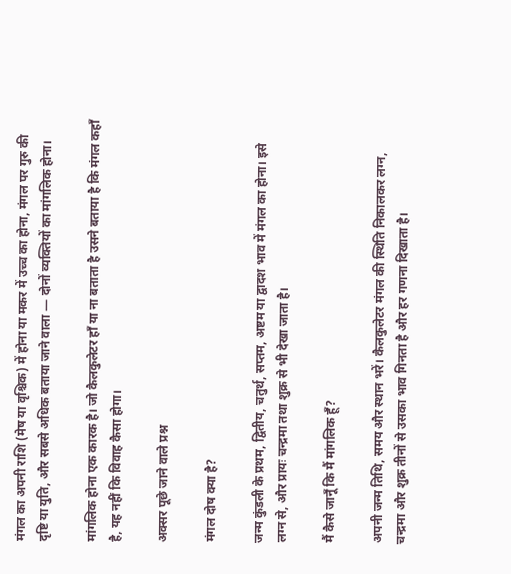मंगल का अपनी राशि (मेष या वृश्चिक) में होना या मकर में उच्च का होना, मंगल पर गुरु की दृष्टि या युति, और सबसे अधिक बताया जाने वाला — दोनों व्यक्तियों का मांगलिक होना।

मांगलिक होना एक कारक है। जो कैलकुलेटर हाँ या ना बताता है उसने बताया है कि मंगल कहाँ है, यह नहीं कि विवाह कैसा होगा।

अक्सर पूछे जाने वाले प्रश्न

मंगल दोष क्या है?

जन्म कुंडली के प्रथम, द्वितीय, चतुर्थ, सप्तम, अष्टम या द्वादश भाव में मंगल का होना। इसे लग्न से, और प्रायः चन्द्रमा तथा शुक्र से भी देखा जाता है।

मैं कैसे जानूँ कि मैं मांगलिक हूँ?

अपनी जन्म तिथि, समय और स्थान भरें। कैलकुलेटर मंगल की स्थिति निकालकर लग्न, चन्द्रमा और शुक्र तीनों से उसका भाव गिनता है और हर गणना दिखाता है।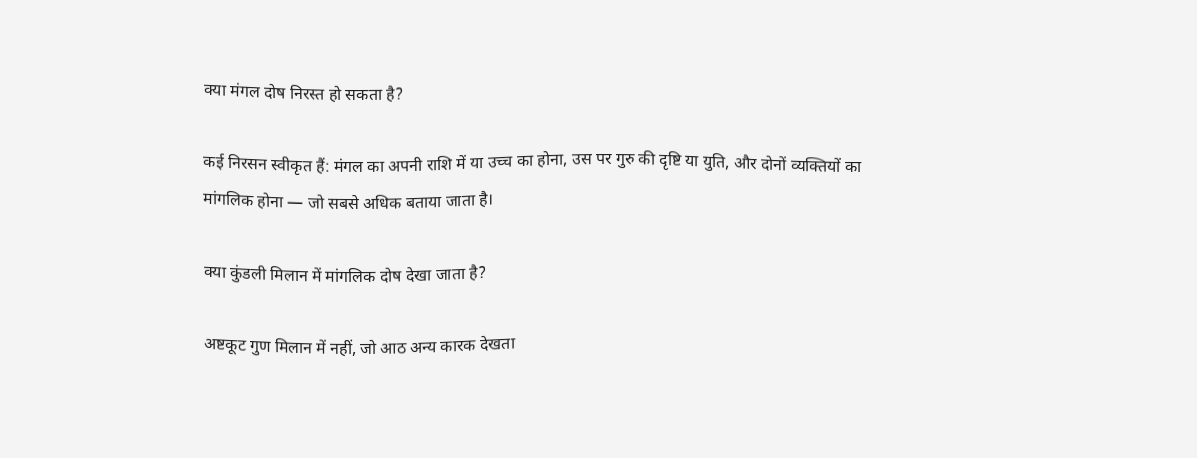क्या मंगल दोष निरस्त हो सकता है?

कई निरसन स्वीकृत हैं: मंगल का अपनी राशि में या उच्च का होना, उस पर गुरु की दृष्टि या युति, और दोनों व्यक्तियों का मांगलिक होना — जो सबसे अधिक बताया जाता है।

क्या कुंडली मिलान में मांगलिक दोष देखा जाता है?

अष्टकूट गुण मिलान में नहीं, जो आठ अन्य कारक देखता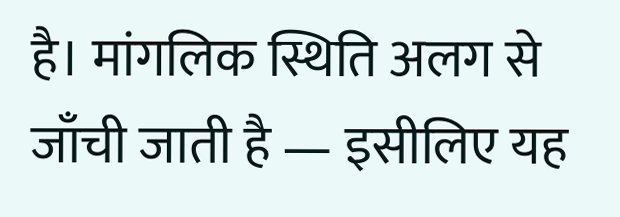है। मांगलिक स्थिति अलग से जाँची जाती है — इसीलिए यह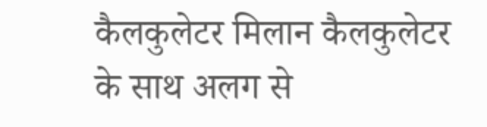कैलकुलेटर मिलान कैलकुलेटर के साथ अलग से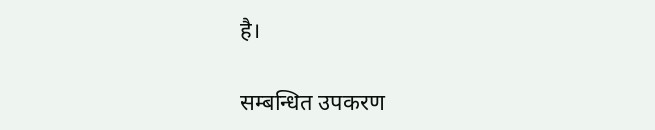है।

सम्बन्धित उपकरण